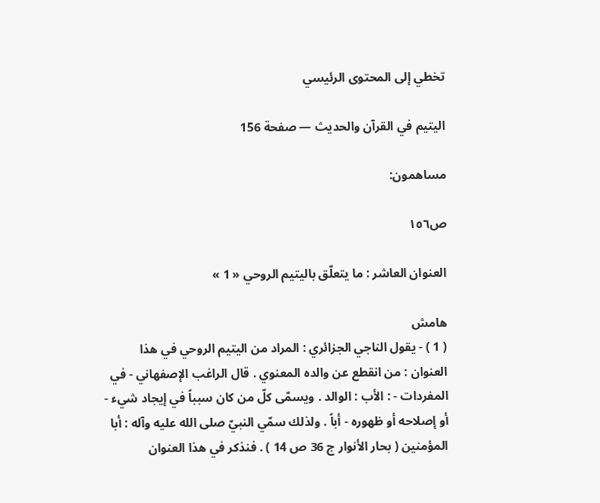تخطي إلى المحتوى الرئيسي

اليتيم في القرآن والحديث — صفحة 156

مساهمون:

ص١٥٦

العنوان العاشر : ما يتعلّق باليتيم الروحي « 1 »

هامش
( 1 ) - يقول الناجي الجزائري : المراد من اليتيم الروحي في هذا العنوان : من انقطع عن والده المعنوي . قال الراغب الإصفهاني - في المفردات - : الأب : الوالد . ويسمّى كلّ من كان سبباً في إيجاد شيء - أو إصلاحه أو ظهوره - أباً . ولذلك سمّي النبيّ صلى الله عليه وآله : أبا المؤمنين ( بحار الأنوار ج 36 ص 14 ) . فنذكر في هذا العنوان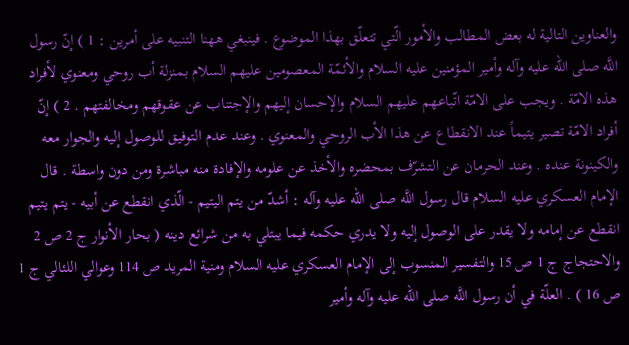والعناوين التالية له بعض المطالب والأمور الّتي تتعلّق بهذا الموضوع . فينبغي ههنا التنبيه على أمرين : 1 ) إنّ رسول اللَّه صلى الله عليه وآله وأمير المؤمنين عليه السلام والأئمّة المعصومين عليهم السلام بمنزلة أب روحي ومعنوي لأفراد هذه الامّة . ويجب على الامّة اتّباعهم عليهم السلام والإحسان إليهم والإجتناب عن عقوقهم ومخالفتهم . 2 ) إنّ أفراد الامّة تصير يتيماً عند الانقطاع عن هذا الأب الروحي والمعنوي . وعند عدم التوفيق للوصول إليه والجوار معه والكينونة عنده . وعند الحرمان عن التشرّف بمحضره والأخذ عن علومه والإفادة منه مباشرة ومن دون واسطة . قال الإمام العسكري عليه السلام قال رسول اللَّه صلى الله عليه وآله : أشدّ من يتم اليتيم - الّذي انقطع عن أبيه - يتم يتيم انقطع عن إمامه ولا يقدر على الوصول إليه ولا يدري حكمه فيما يبتلي به من شرائع دينه ( بحار الأنوار ج 2 ص 2 والاحتجاج ج 1 ص 15 والتفسير المنسوب إلى الإمام العسكري عليه السلام ومنية المريد ص 114 وعوالي اللئالي ج 1 ص 16 ) . العلّة في أن رسول اللَّه صلى الله عليه وآله وأمير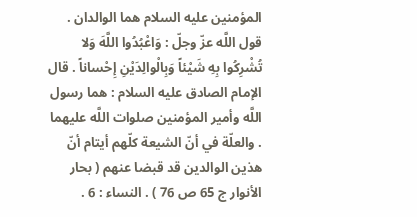المؤمنين عليه السلام هما الوالدان . قول اللَّه عزّ وجلّ : وَاعْبُدُوا اللَّهَ وَلا تُشْرِكُوا بِهِ شَيْئاً وَبِالْوالِدَيْنِ إِحْساناً . قال الإمام الصادق عليه السلام : هما رسول اللَّه وأمير المؤمنين صلوات اللَّه عليهما . والعلّة في أنّ الشيعة كلّهم أيتام أنّ هذين الوالدين قد قبضا عنهم ( بحار الأنوار ج 65 ص 76 ) . النساء : 6 .